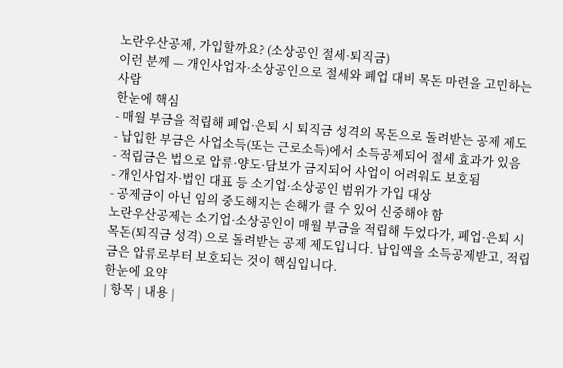노란우산공제, 가입할까요? (소상공인 절세·퇴직금)
이런 분께 — 개인사업자·소상공인으로 절세와 폐업 대비 목돈 마련을 고민하는 사람
한눈에 핵심
- 매월 부금을 적립해 폐업·은퇴 시 퇴직금 성격의 목돈으로 돌려받는 공제 제도
- 납입한 부금은 사업소득(또는 근로소득)에서 소득공제되어 절세 효과가 있음
- 적립금은 법으로 압류·양도·담보가 금지되어 사업이 어려워도 보호됨
- 개인사업자·법인 대표 등 소기업·소상공인 범위가 가입 대상
- 공제금이 아닌 임의 중도해지는 손해가 클 수 있어 신중해야 함
노란우산공제는 소기업·소상공인이 매월 부금을 적립해 두었다가, 폐업·은퇴 시 목돈(퇴직금 성격) 으로 돌려받는 공제 제도입니다. 납입액을 소득공제받고, 적립금은 압류로부터 보호되는 것이 핵심입니다.
한눈에 요약
| 항목 | 내용 |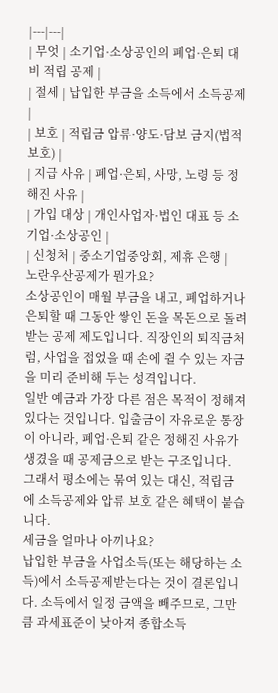|---|---|
| 무엇 | 소기업·소상공인의 폐업·은퇴 대비 적립 공제 |
| 절세 | 납입한 부금을 소득에서 소득공제 |
| 보호 | 적립금 압류·양도·담보 금지(법적 보호) |
| 지급 사유 | 폐업·은퇴, 사망, 노령 등 정해진 사유 |
| 가입 대상 | 개인사업자·법인 대표 등 소기업·소상공인 |
| 신청처 | 중소기업중앙회, 제휴 은행 |
노란우산공제가 뭔가요?
소상공인이 매월 부금을 내고, 폐업하거나 은퇴할 때 그동안 쌓인 돈을 목돈으로 돌려받는 공제 제도입니다. 직장인의 퇴직금처럼, 사업을 접었을 때 손에 쥘 수 있는 자금을 미리 준비해 두는 성격입니다.
일반 예금과 가장 다른 점은 목적이 정해져 있다는 것입니다. 입출금이 자유로운 통장이 아니라, 폐업·은퇴 같은 정해진 사유가 생겼을 때 공제금으로 받는 구조입니다. 그래서 평소에는 묶여 있는 대신, 적립금에 소득공제와 압류 보호 같은 혜택이 붙습니다.
세금을 얼마나 아끼나요?
납입한 부금을 사업소득(또는 해당하는 소득)에서 소득공제받는다는 것이 결론입니다. 소득에서 일정 금액을 빼주므로, 그만큼 과세표준이 낮아져 종합소득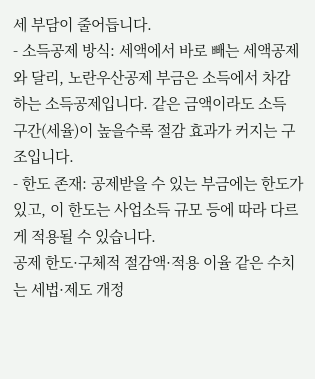세 부담이 줄어듭니다.
- 소득공제 방식: 세액에서 바로 빼는 세액공제와 달리, 노란우산공제 부금은 소득에서 차감하는 소득공제입니다. 같은 금액이라도 소득 구간(세율)이 높을수록 절감 효과가 커지는 구조입니다.
- 한도 존재: 공제받을 수 있는 부금에는 한도가 있고, 이 한도는 사업소득 규모 등에 따라 다르게 적용될 수 있습니다.
공제 한도·구체적 절감액·적용 이율 같은 수치는 세법·제도 개정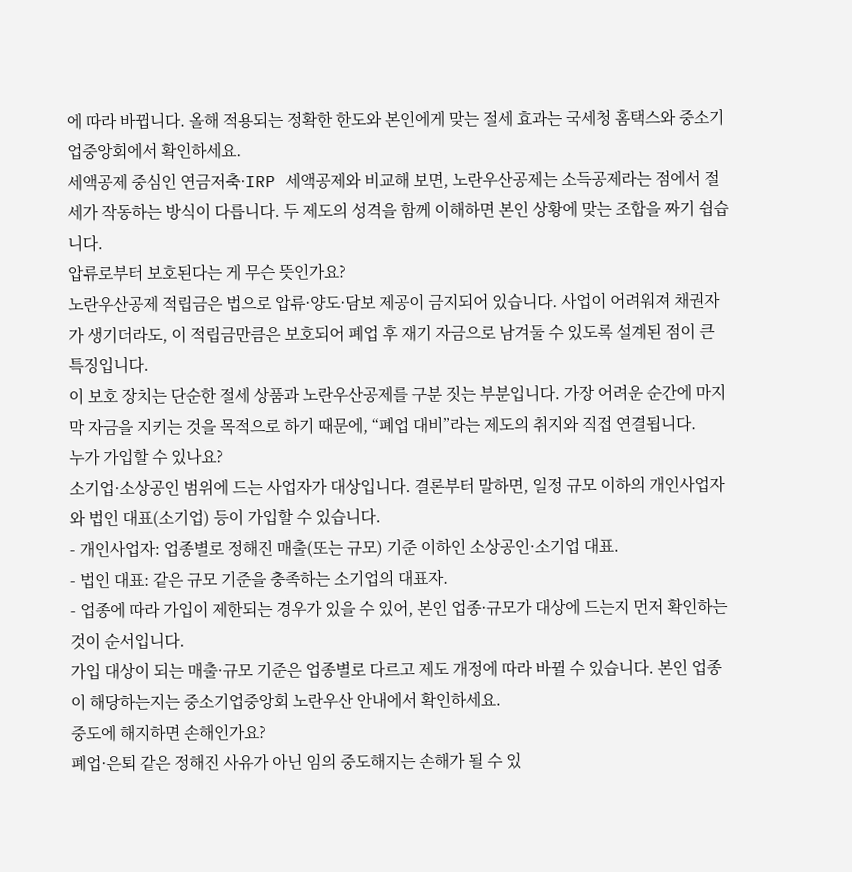에 따라 바뀝니다. 올해 적용되는 정확한 한도와 본인에게 맞는 절세 효과는 국세청 홈택스와 중소기업중앙회에서 확인하세요.
세액공제 중심인 연금저축·IRP 세액공제와 비교해 보면, 노란우산공제는 소득공제라는 점에서 절세가 작동하는 방식이 다릅니다. 두 제도의 성격을 함께 이해하면 본인 상황에 맞는 조합을 짜기 쉽습니다.
압류로부터 보호된다는 게 무슨 뜻인가요?
노란우산공제 적립금은 법으로 압류·양도·담보 제공이 금지되어 있습니다. 사업이 어려워져 채권자가 생기더라도, 이 적립금만큼은 보호되어 폐업 후 재기 자금으로 남겨둘 수 있도록 설계된 점이 큰 특징입니다.
이 보호 장치는 단순한 절세 상품과 노란우산공제를 구분 짓는 부분입니다. 가장 어려운 순간에 마지막 자금을 지키는 것을 목적으로 하기 때문에, “폐업 대비”라는 제도의 취지와 직접 연결됩니다.
누가 가입할 수 있나요?
소기업·소상공인 범위에 드는 사업자가 대상입니다. 결론부터 말하면, 일정 규모 이하의 개인사업자와 법인 대표(소기업) 등이 가입할 수 있습니다.
- 개인사업자: 업종별로 정해진 매출(또는 규모) 기준 이하인 소상공인·소기업 대표.
- 법인 대표: 같은 규모 기준을 충족하는 소기업의 대표자.
- 업종에 따라 가입이 제한되는 경우가 있을 수 있어, 본인 업종·규모가 대상에 드는지 먼저 확인하는 것이 순서입니다.
가입 대상이 되는 매출·규모 기준은 업종별로 다르고 제도 개정에 따라 바뀔 수 있습니다. 본인 업종이 해당하는지는 중소기업중앙회 노란우산 안내에서 확인하세요.
중도에 해지하면 손해인가요?
폐업·은퇴 같은 정해진 사유가 아닌 임의 중도해지는 손해가 될 수 있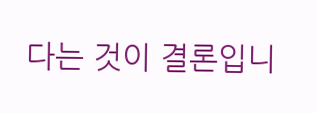다는 것이 결론입니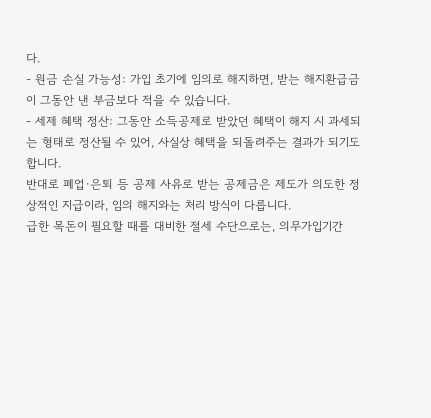다.
- 원금 손실 가능성: 가입 초기에 임의로 해지하면, 받는 해지환급금이 그동안 낸 부금보다 적을 수 있습니다.
- 세제 혜택 정산: 그동안 소득공제로 받았던 혜택이 해지 시 과세되는 형태로 정산될 수 있어, 사실상 혜택을 되돌려주는 결과가 되기도 합니다.
반대로 폐업·은퇴 등 공제 사유로 받는 공제금은 제도가 의도한 정상적인 지급이라, 임의 해지와는 처리 방식이 다릅니다.
급한 목돈이 필요할 때를 대비한 절세 수단으로는, 의무가입기간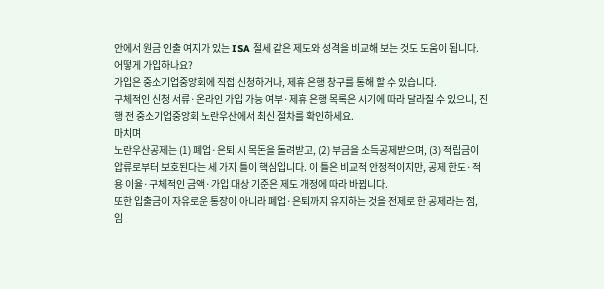안에서 원금 인출 여지가 있는 ISA 절세 같은 제도와 성격을 비교해 보는 것도 도움이 됩니다.
어떻게 가입하나요?
가입은 중소기업중앙회에 직접 신청하거나, 제휴 은행 창구를 통해 할 수 있습니다.
구체적인 신청 서류·온라인 가입 가능 여부·제휴 은행 목록은 시기에 따라 달라질 수 있으니, 진행 전 중소기업중앙회 노란우산에서 최신 절차를 확인하세요.
마치며
노란우산공제는 (1) 폐업·은퇴 시 목돈을 돌려받고, (2) 부금을 소득공제받으며, (3) 적립금이 압류로부터 보호된다는 세 가지 틀이 핵심입니다. 이 틀은 비교적 안정적이지만, 공제 한도·적용 이율·구체적인 금액·가입 대상 기준은 제도 개정에 따라 바뀝니다.
또한 입출금이 자유로운 통장이 아니라 폐업·은퇴까지 유지하는 것을 전제로 한 공제라는 점, 임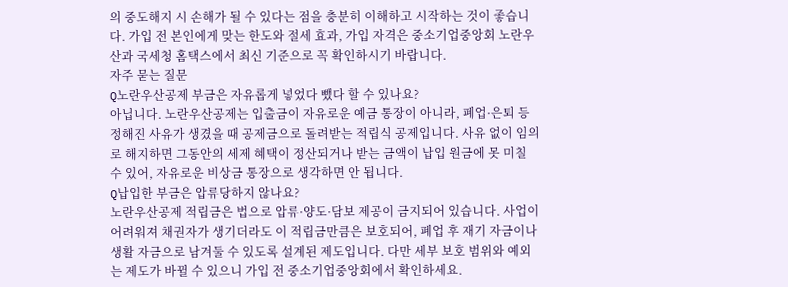의 중도해지 시 손해가 될 수 있다는 점을 충분히 이해하고 시작하는 것이 좋습니다. 가입 전 본인에게 맞는 한도와 절세 효과, 가입 자격은 중소기업중앙회 노란우산과 국세청 홈택스에서 최신 기준으로 꼭 확인하시기 바랍니다.
자주 묻는 질문
Q노란우산공제 부금은 자유롭게 넣었다 뺐다 할 수 있나요?
아닙니다. 노란우산공제는 입출금이 자유로운 예금 통장이 아니라, 폐업·은퇴 등 정해진 사유가 생겼을 때 공제금으로 돌려받는 적립식 공제입니다. 사유 없이 임의로 해지하면 그동안의 세제 혜택이 정산되거나 받는 금액이 납입 원금에 못 미칠 수 있어, 자유로운 비상금 통장으로 생각하면 안 됩니다.
Q납입한 부금은 압류당하지 않나요?
노란우산공제 적립금은 법으로 압류·양도·담보 제공이 금지되어 있습니다. 사업이 어려워져 채권자가 생기더라도 이 적립금만큼은 보호되어, 폐업 후 재기 자금이나 생활 자금으로 남겨둘 수 있도록 설계된 제도입니다. 다만 세부 보호 범위와 예외는 제도가 바뀔 수 있으니 가입 전 중소기업중앙회에서 확인하세요.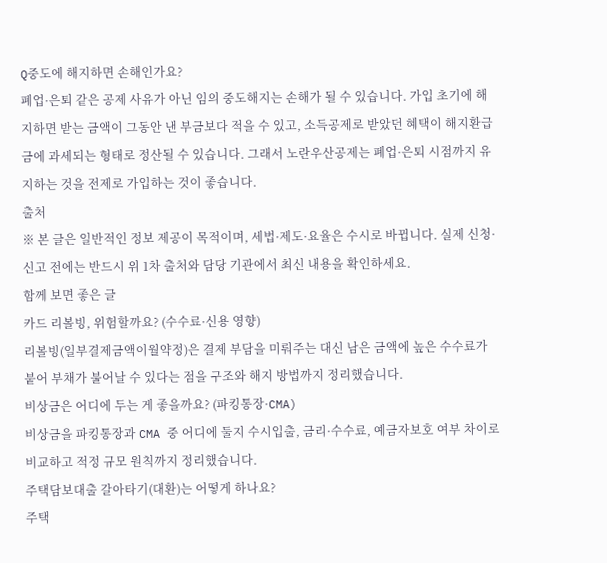Q중도에 해지하면 손해인가요?
폐업·은퇴 같은 공제 사유가 아닌 임의 중도해지는 손해가 될 수 있습니다. 가입 초기에 해지하면 받는 금액이 그동안 낸 부금보다 적을 수 있고, 소득공제로 받았던 혜택이 해지환급금에 과세되는 형태로 정산될 수 있습니다. 그래서 노란우산공제는 폐업·은퇴 시점까지 유지하는 것을 전제로 가입하는 것이 좋습니다.
출처
※ 본 글은 일반적인 정보 제공이 목적이며, 세법·제도·요율은 수시로 바뀝니다. 실제 신청·신고 전에는 반드시 위 1차 출처와 담당 기관에서 최신 내용을 확인하세요.
함께 보면 좋은 글
카드 리볼빙, 위험할까요? (수수료·신용 영향)
리볼빙(일부결제금액이월약정)은 결제 부담을 미뤄주는 대신 남은 금액에 높은 수수료가 붙어 부채가 불어날 수 있다는 점을 구조와 해지 방법까지 정리했습니다.
비상금은 어디에 두는 게 좋을까요? (파킹통장·CMA)
비상금을 파킹통장과 CMA 중 어디에 둘지 수시입출, 금리·수수료, 예금자보호 여부 차이로 비교하고 적정 규모 원칙까지 정리했습니다.
주택담보대출 갈아타기(대환)는 어떻게 하나요?
주택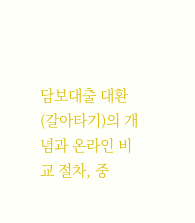담보대출 대환(갈아타기)의 개념과 온라인 비교 절차, 중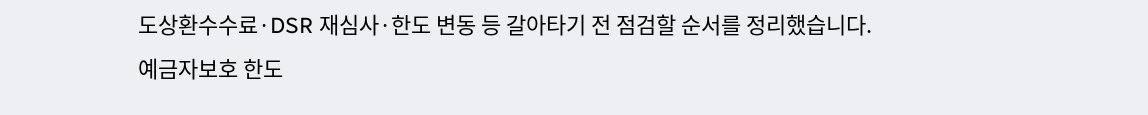도상환수수료·DSR 재심사·한도 변동 등 갈아타기 전 점검할 순서를 정리했습니다.
예금자보호 한도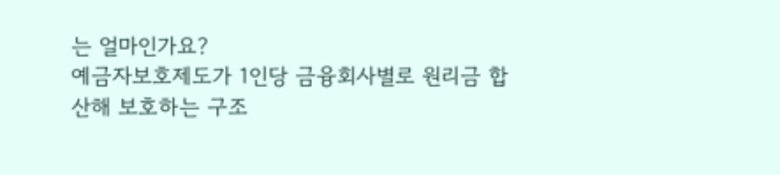는 얼마인가요?
예금자보호제도가 1인당 금융회사별로 원리금 합산해 보호하는 구조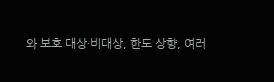와 보호 대상·비대상, 한도 상향, 여러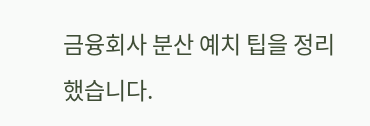금융회사 분산 예치 팁을 정리했습니다.